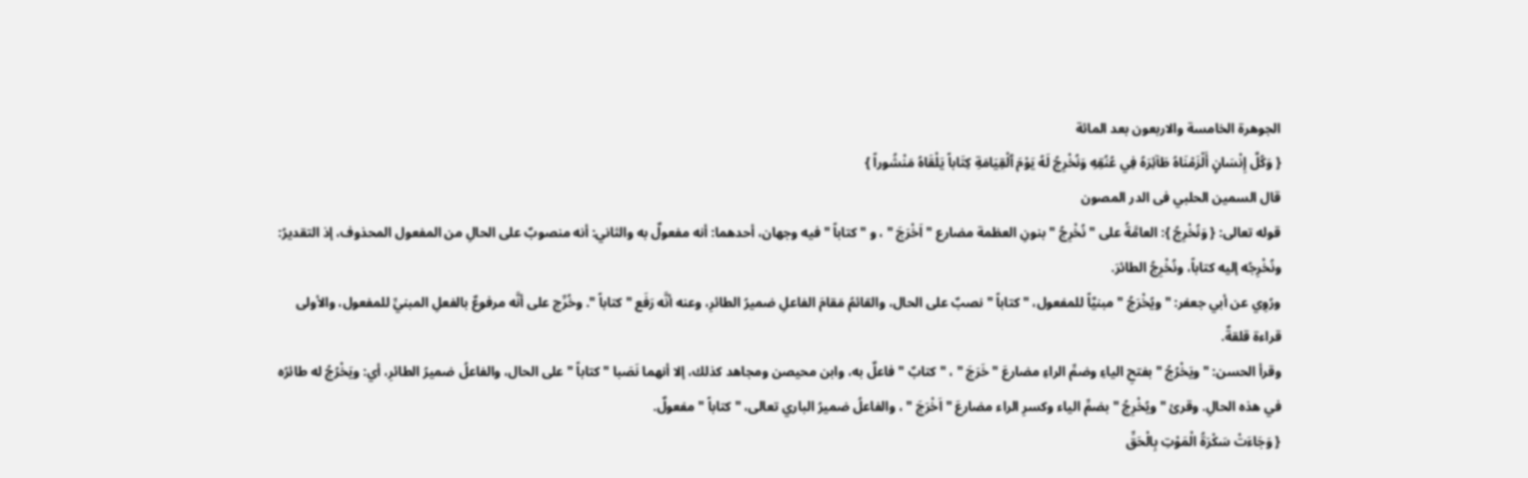الجوهرة الخامسة والاربعون بعد المائة
{ وَكُلَّ إِنْسَانٍ أَلْزَمْنَاهُ طَآئِرَهُ فِي عُنُقِهِ وَنُخْرِجُ لَهُ يَوْمَ ٱلْقِيَامَةِ كِتَاباً يَلْقَاهُ مَنْشُوراً }
قال السمين الحلبي فى الدر المصون
قوله تعالى: { وَنُخْرِجُ }: العامَّةُ على " نُخْرِجُ " بنونِ العظمة مضارع " اَخْرَجَ " ، و " كتاباً " فيه وجهان، أحدهما: أنه مفعولٌ به والثاني: أنه منصوبٌ على الحالِ من المفعول المحذوف، إذ التقديرُ: ونُخْرِجُه إليه كتاباً، ونُخْرِجُ الطائرَ.
ورُوِي عن أبي جعفر: " ويُخْرَجُ " مبنيَّاً للمفعول، " كتاباً " نصبٌ على الحال، والقائمُ مَقامَ الفاعلِ ضميرُ الطائرِ، وعنه أنَّه رَفَع " كتاباً ". وخُرِّج على أنَّه مرفوعٌ بالفعلِ المبنيِّ للمفعول، والأولى قراءة قلقةٌ.
وقرأ الحسن: " ويَخْرُجُ " بفتحِ الياءِ وضمِّ الراءِ مضارعَ " خَرَجَ " ، " كتابٌ " فاعلٌ به، وابن محيصن ومجاهد كذلك، إلا أنهما نَصَبا " كتاباً " على الحال، والفاعلُ ضميرُ الطائرِ، أي: ويَخْرُجُ له طائرُه في هذه الحالِ. وقرئ " ويُخْرِجُ " بضمِّ الياء وكسرِ الراء مضارعَ " اَخْرَجَ " ، والفاعلُ ضميرُ الباري تعالى، " كتاباً " مفعولٌ.
{ وَجَاءَتْ سَكْرَةُ الْمَوْتِ بِالْحَقِّ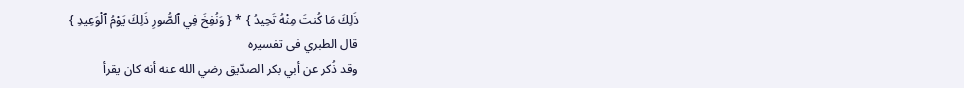ذَلِكَ مَا كُنتَ مِنْهُ تَحِيدُ } * { وَنُفِخَ فِي ٱلصُّورِ ذَلِكَ يَوْمُ ٱلْوَعِيدِ }
قال الطبري فى تفسيره
وقد ذُكر عن أبي بكر الصدّيق رضي الله عنه أنه كان يقرأ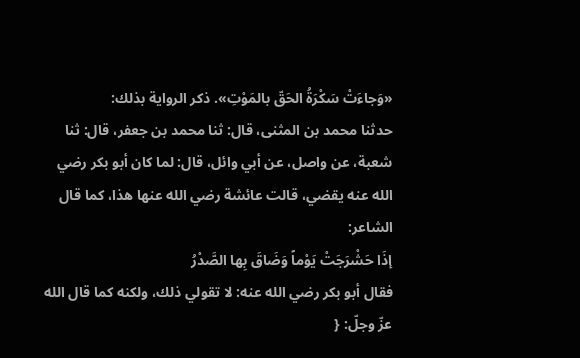«وَجاءَتْ سَكْرَةُ الحَقّ بالمَوْتِ». ذكر الرواية بذلك:
حدثنا محمد بن المثنى، قال: ثنا محمد بن جعفر، قال: ثنا شعبة، عن واصل، عن أبي وائل، قال: لما كان أبو بكر رضي الله عنه يقضي، قالت عائشة رضي الله عنها هذا، كما قال الشاعر:
إذَا حَشْرَجَتْ يَوْماً وَضَاقَ بِها الصَّدْرُ
فقال أبو بكر رضي الله عنه: لا تقولي ذلك، ولكنه كما قال الله عزّ وجلّ: {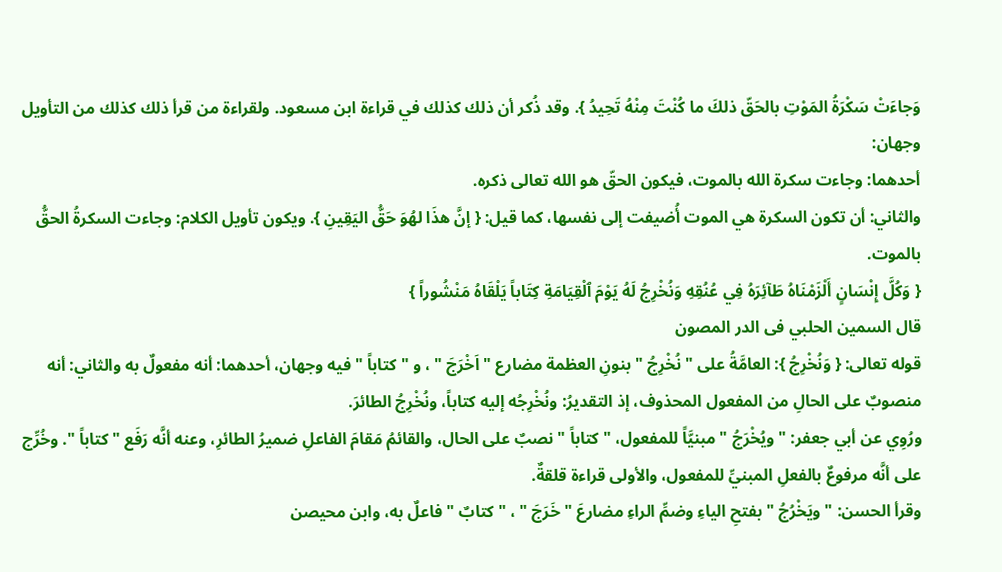وَجاءَتْ سَكْرَةُ المَوْتِ بالحَقّ ذلكَ ما كُنْتَ مِنْهُ تَحِيدُ }. وقد ذُكر أن ذلك كذلك في قراءة ابن مسعود. ولقراءة من قرأ ذلك كذلك من التأويل وجهان:
أحدهما: وجاءت سكرة الله بالموت، فيكون الحقّ هو الله تعالى ذكره.
والثاني: أن تكون السكرة هي الموت أُضيفت إلى نفسها، كما قيل: { إنَّ هذَا لهُوَ حَقُّ اليَقِينِ }. ويكون تأويل الكلام: وجاءت السكرةُ الحقُّ بالموت.
{ وَكُلَّ إِنْسَانٍ أَلْزَمْنَاهُ طَآئِرَهُ فِي عُنُقِهِ وَنُخْرِجُ لَهُ يَوْمَ ٱلْقِيَامَةِ كِتَاباً يَلْقَاهُ مَنْشُوراً }
قال السمين الحلبي فى الدر المصون
قوله تعالى: { وَنُخْرِجُ }: العامَّةُ على " نُخْرِجُ " بنونِ العظمة مضارع " اَخْرَجَ " ، و " كتاباً " فيه وجهان، أحدهما: أنه مفعولٌ به والثاني: أنه منصوبٌ على الحالِ من المفعول المحذوف، إذ التقديرُ: ونُخْرِجُه إليه كتاباً، ونُخْرِجُ الطائرَ.
ورُوِي عن أبي جعفر: " ويُخْرَجُ " مبنيَّاً للمفعول، " كتاباً " نصبٌ على الحال، والقائمُ مَقامَ الفاعلِ ضميرُ الطائرِ، وعنه أنَّه رَفَع " كتاباً ". وخُرِّج على أنَّه مرفوعٌ بالفعلِ المبنيِّ للمفعول، والأولى قراءة قلقةٌ.
وقرأ الحسن: " ويَخْرُجُ " بفتحِ الياءِ وضمِّ الراءِ مضارعَ " خَرَجَ " ، " كتابٌ " فاعلٌ به، وابن محيصن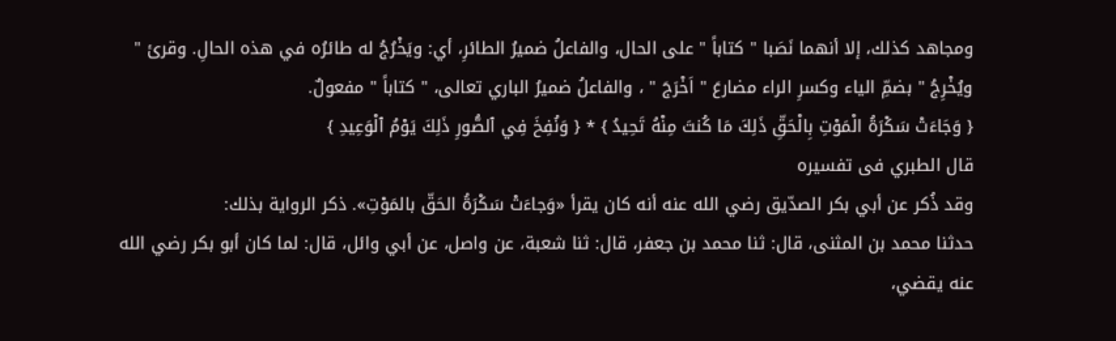ومجاهد كذلك، إلا أنهما نَصَبا " كتاباً " على الحال، والفاعلُ ضميرُ الطائرِ، أي: ويَخْرُجُ له طائرُه في هذه الحالِ. وقرئ " ويُخْرِجُ " بضمِّ الياء وكسرِ الراء مضارعَ " اَخْرَجَ " ، والفاعلُ ضميرُ الباري تعالى، " كتاباً " مفعولٌ.
{ وَجَاءَتْ سَكْرَةُ الْمَوْتِ بِالْحَقِّ ذَلِكَ مَا كُنتَ مِنْهُ تَحِيدُ } * { وَنُفِخَ فِي ٱلصُّورِ ذَلِكَ يَوْمُ ٱلْوَعِيدِ }
قال الطبري فى تفسيره
وقد ذُكر عن أبي بكر الصدّيق رضي الله عنه أنه كان يقرأ «وَجاءَتْ سَكْرَةُ الحَقّ بالمَوْتِ». ذكر الرواية بذلك:
حدثنا محمد بن المثنى، قال: ثنا محمد بن جعفر، قال: ثنا شعبة، عن واصل، عن أبي وائل، قال: لما كان أبو بكر رضي الله عنه يقضي،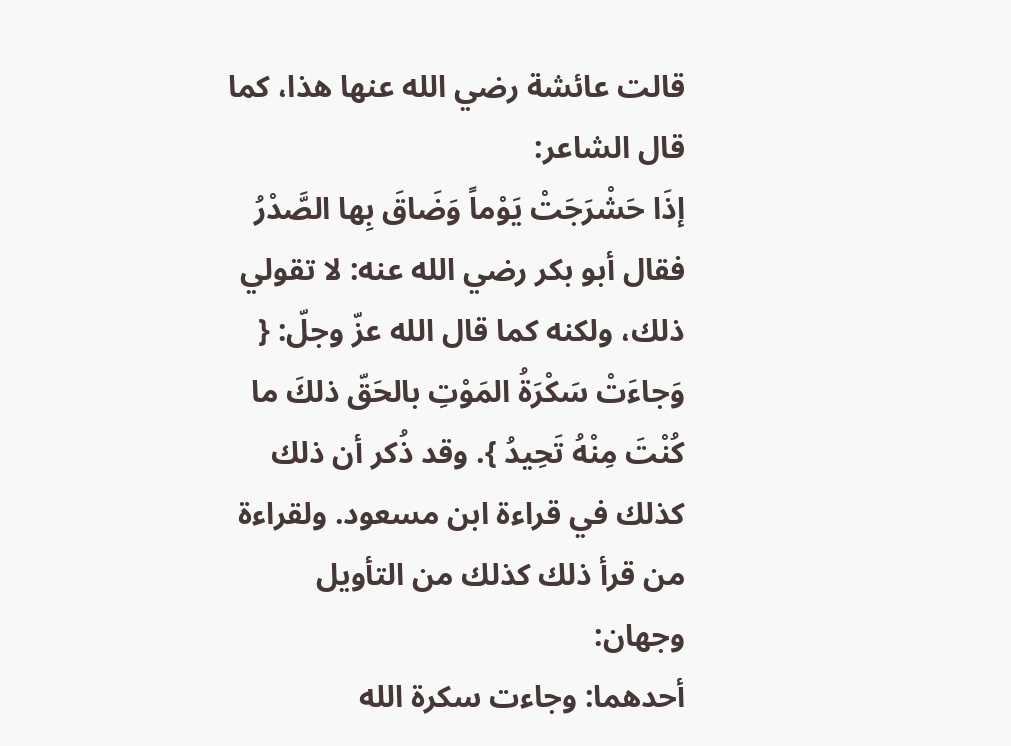قالت عائشة رضي الله عنها هذا، كما قال الشاعر:
إذَا حَشْرَجَتْ يَوْماً وَضَاقَ بِها الصَّدْرُ
فقال أبو بكر رضي الله عنه: لا تقولي ذلك، ولكنه كما قال الله عزّ وجلّ: { وَجاءَتْ سَكْرَةُ المَوْتِ بالحَقّ ذلكَ ما كُنْتَ مِنْهُ تَحِيدُ }. وقد ذُكر أن ذلك كذلك في قراءة ابن مسعود. ولقراءة من قرأ ذلك كذلك من التأويل وجهان:
أحدهما: وجاءت سكرة الله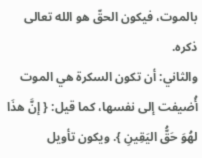بالموت، فيكون الحقّ هو الله تعالى ذكره.
والثاني: أن تكون السكرة هي الموت أُضيفت إلى نفسها، كما قيل: { إنَّ هذَا لهُوَ حَقُّ اليَقِينِ }. ويكون تأويل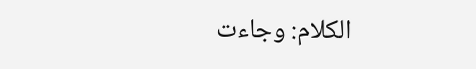الكلام: وجاءت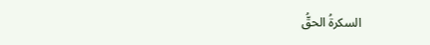السكرةُ الحقُّ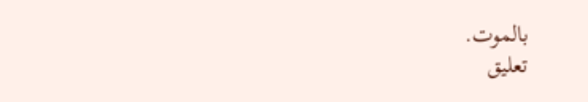بالموت.
تعليق